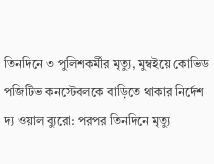তিনদিনে ৩ পুলিশকর্মীর মৃত্যু, মুম্বইয়ে কোভিড পজিটিভ কনস্টেবলকে বাড়িতে থাকার নির্দেশ
দ্য ওয়াল ব্যুরো: পরপর তিনদিনে মৃত্যু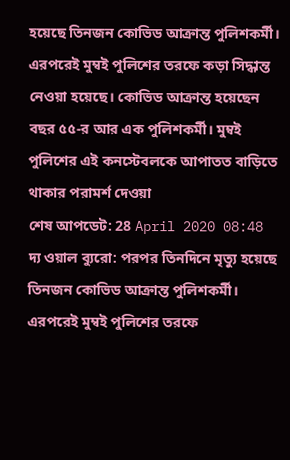হয়েছে তিনজন কোভিড আক্রান্ত পুলিশকর্মী। এরপরেই মুম্বই পুলিশের তরফে কড়া সিদ্ধান্ত নেওয়া হয়েছে। কোভিড আক্রান্ত হয়েছেন বছর ৫৫-র আর এক পুলিশকর্মী। মুম্বই পুলিশের এই কনস্টেবলকে আপাতত বাড়িতে থাকার পরামর্শ দেওয়া
শেষ আপডেট: 28 April 2020 08:48
দ্য ওয়াল ব্যুরো: পরপর তিনদিনে মৃত্যু হয়েছে তিনজন কোভিড আক্রান্ত পুলিশকর্মী। এরপরেই মুম্বই পুলিশের তরফে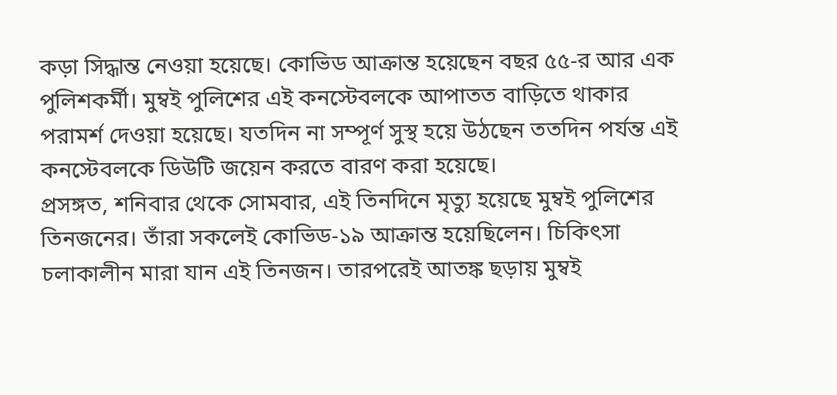কড়া সিদ্ধান্ত নেওয়া হয়েছে। কোভিড আক্রান্ত হয়েছেন বছর ৫৫-র আর এক পুলিশকর্মী। মুম্বই পুলিশের এই কনস্টেবলকে আপাতত বাড়িতে থাকার পরামর্শ দেওয়া হয়েছে। যতদিন না সম্পূর্ণ সুস্থ হয়ে উঠছেন ততদিন পর্যন্ত এই কনস্টেবলকে ডিউটি জয়েন করতে বারণ করা হয়েছে।
প্রসঙ্গত, শনিবার থেকে সোমবার, এই তিনদিনে মৃত্যু হয়েছে মুম্বই পুলিশের তিনজনের। তাঁরা সকলেই কোভিড-১৯ আক্রান্ত হয়েছিলেন। চিকিৎসা চলাকালীন মারা যান এই তিনজন। তারপরেই আতঙ্ক ছড়ায় মুম্বই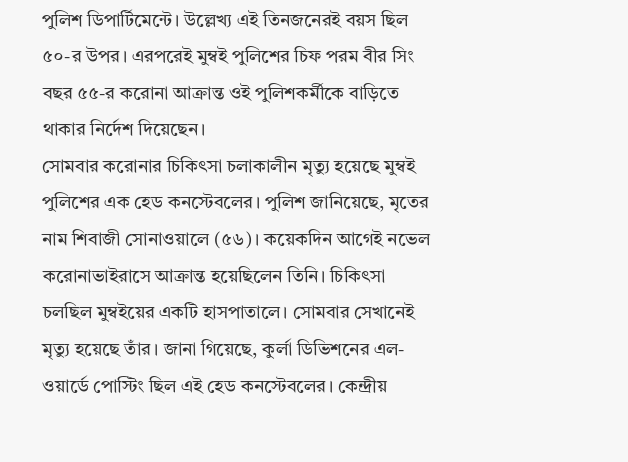পুলিশ ডিপার্টিমেন্টে। উল্লেখ্য এই তিনজনেরই বয়স ছিল ৫০-র উপর। এরপরেই মুম্বই পুলিশের চিফ পরম বীর সিং বছর ৫৫-র করোনা আক্রান্ত ওই পুলিশকর্মীকে বাড়িতে থাকার নির্দেশ দিয়েছেন।
সোমবার করোনার চিকিৎসা চলাকালীন মৃত্যু হয়েছে মুম্বই পুলিশের এক হেড কনস্টেবলের। পুলিশ জানিয়েছে, মৃতের নাম শিবাজী সোনাওয়ালে (৫৬)। কয়েকদিন আগেই নভেল করোনাভাইরাসে আক্রান্ত হয়েছিলেন তিনি। চিকিৎসা চলছিল মুম্বইয়ের একটি হাসপাতালে। সোমবার সেখানেই মৃত্যু হয়েছে তাঁর। জানা গিয়েছে, কুর্লা ডিভিশনের এল-ওয়ার্ডে পোস্টিং ছিল এই হেড কনস্টেবলের। কেন্দ্রীয়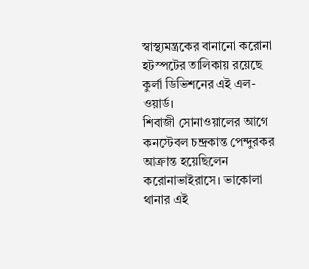স্বাস্থ্যমন্ত্রকের বানানো করোনা হটস্পটের তালিকায় রয়েছে কুর্লা ডিভিশনের এই এল-ওয়ার্ড।
শিবাজী সোনাওয়ালের আগে কনস্টেবল চন্দ্রকান্ত পেন্দুরকর আক্রান্ত হয়েছিলেন করোনাভাইরাসে। ভাকোলা থানার এই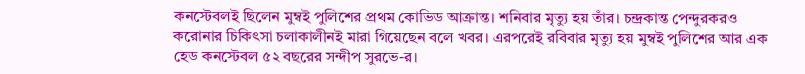কনস্টেবলই ছিলেন মুম্বই পুলিশের প্রথম কোভিড আক্রান্ত। শনিবার মৃত্যু হয় তাঁর। চন্দ্রকান্ত পেন্দুরকরও করোনার চিকিৎসা চলাকালীনই মারা গিয়েছেন বলে খবর। এরপরেই রবিবার মৃত্যু হয় মুম্বই পুলিশের আর এক হেড কনস্টেবল ৫২ বছরের সন্দীপ সুরভে-র।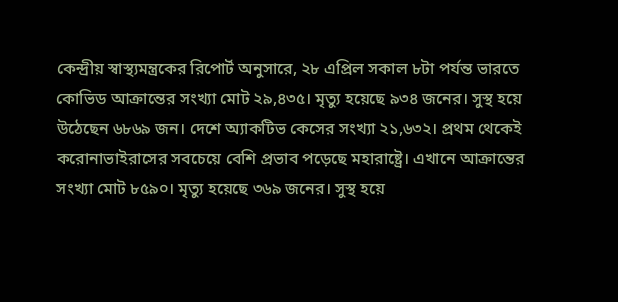কেন্দ্রীয় স্বাস্থ্যমন্ত্রকের রিপোর্ট অনুসারে, ২৮ এপ্রিল সকাল ৮টা পর্যন্ত ভারতে কোভিড আক্রান্তের সংখ্যা মোট ২৯,৪৩৫। মৃত্যু হয়েছে ৯৩৪ জনের। সুস্থ হয়ে উঠেছেন ৬৮৬৯ জন। দেশে অ্যাকটিভ কেসের সংখ্যা ২১,৬৩২। প্রথম থেকেই করোনাভাইরাসের সবচেয়ে বেশি প্রভাব পড়েছে মহারাষ্ট্রে। এখানে আক্রান্তের সংখ্যা মোট ৮৫৯০। মৃত্যু হয়েছে ৩৬৯ জনের। সুস্থ হয়ে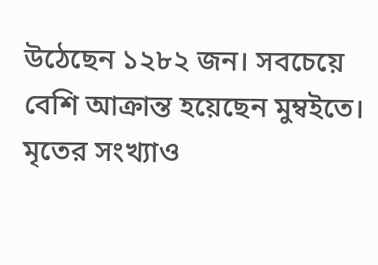উঠেছেন ১২৮২ জন। সবচেয়ে বেশি আক্রান্ত হয়েছেন মুম্বইতে। মৃতের সংখ্যাও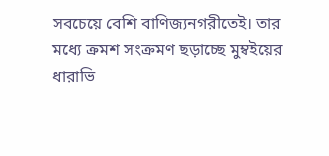সবচেয়ে বেশি বাণিজ্যনগরীতেই। তার মধ্যে ক্রমশ সংক্রমণ ছড়াচ্ছে মুম্বইয়ের ধারাভি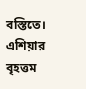বস্তিতে। এশিয়ার বৃহত্তম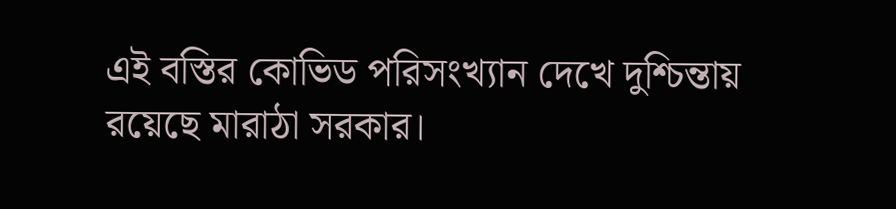এই বস্তির কোভিড পরিসংখ্যান দেখে দুশ্চিন্তায় রয়েছে মারাঠা সরকার।